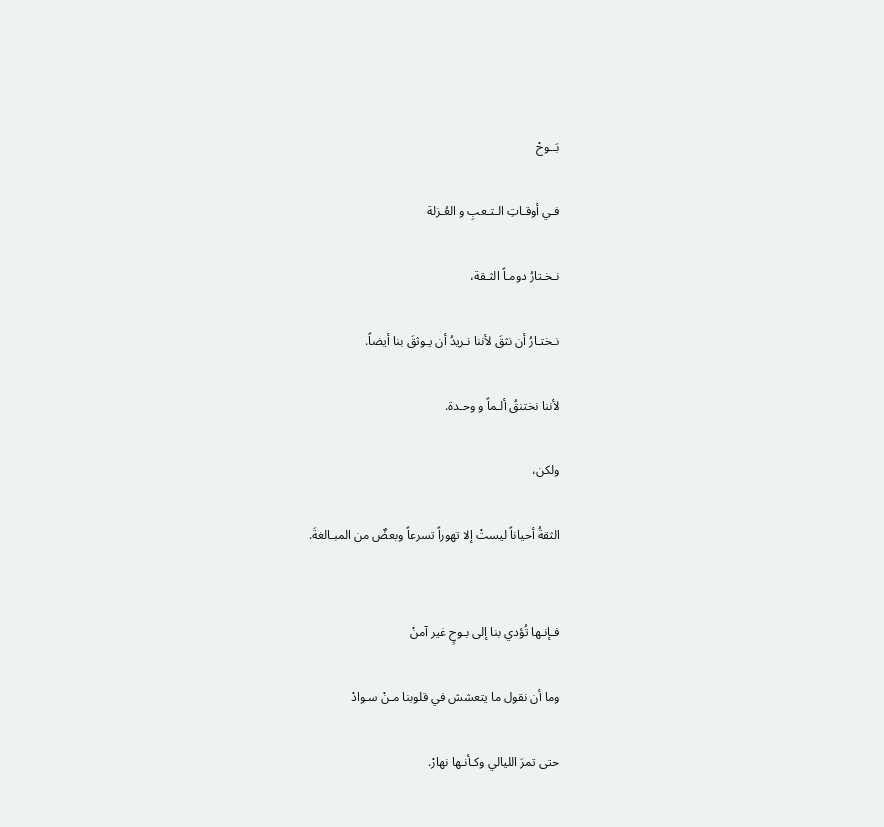بَــوحْ

فـي أوقـاتِ الـتـعبِ و العُـزلة

نـخـتارُ دومـاً الثـقة،

نـختـارُ أن نثقَ لأننا نـريدُ أن يـوثقَ بنا أيضاً.

لأننا نختنقُ ألـماً و وحـدة.

ولكن،

الثقةُ أحياناً ليستْ إلا تهوراً تسرعاً وبعضٌ من المبـالغةَ.


فـإنـها تُؤدي بنا إلى بـوحٍ غير آمنْ

وما أن نقول ما يتعشش في قلوبنا مـنْ سـوادْ

حتى تمرَ الليالي وكـأنـها نهارْ.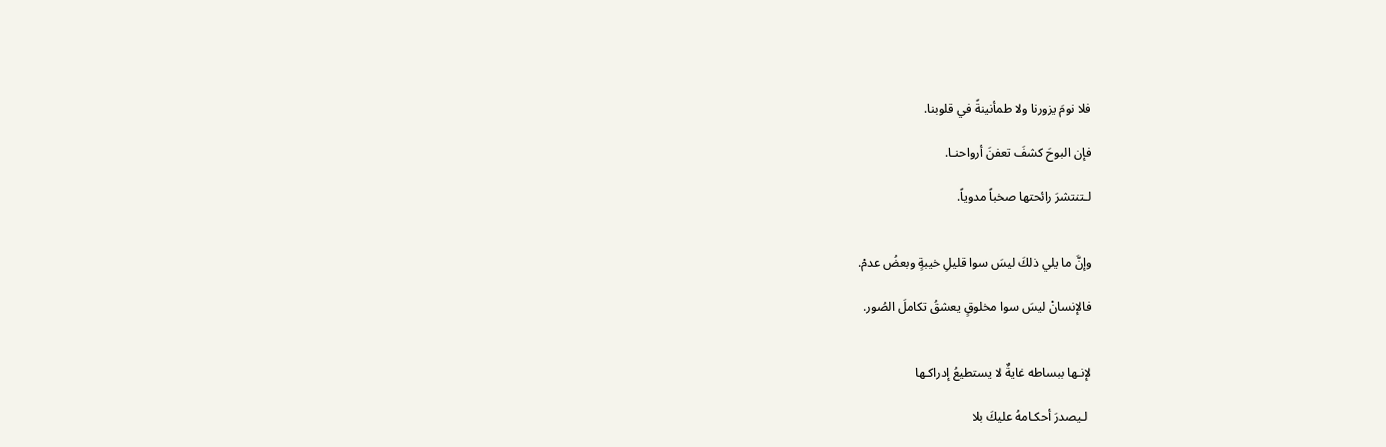فلا نومَ يزورنا ولا طمأنينةً في قلوبنا.

فإن البوحَ كشفَ تعفنَ أرواحنـا.

لـتنتشرَ رائحتها صخباً مدوياً.


وإنَّ ما يلي ذلكَ ليسَ سوا قليلِ خيبةٍ وبعضُ عدمْ.

فالإنسانْ ليسَ سوا مخلوقٍ يعشقُ تكاملَ الصُور.


لإنـها ببساطه غايةٌ لا يستطيعُ إدراكـها

 لـيصدرَ أحكـامهُ عليكَ بلا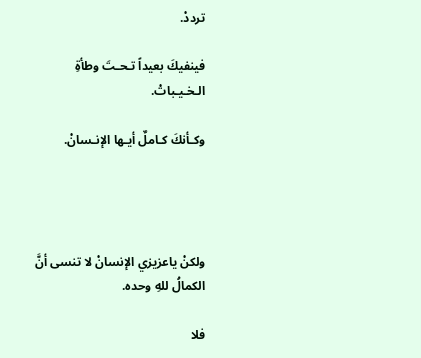ترددْ.

فينفيكَ بعيداً تـحـتَ وطأةِ الـخـيـباتْ.

وكـأنكَ كـاملٌ أيـها الإنـسانْ.




ولكنْ ياعزيزي الإنسانْ لا تنسى أنَّ الكمالُ للهِ وحده.

فلا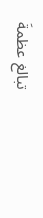تبالغ عظمةَ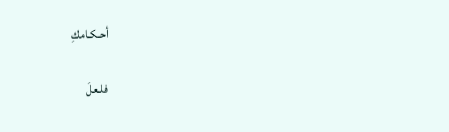أحـكـامكِ

فلـعلَ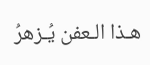هـذا الـعفن يُـزهرُ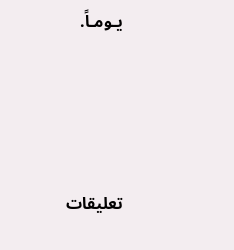يـومـاً.





تعليقات